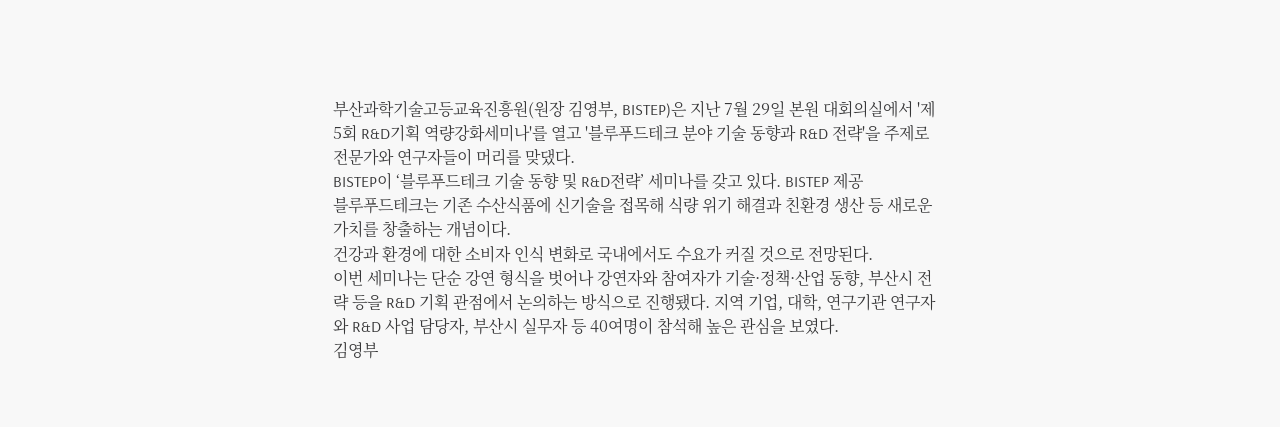부산과학기술고등교육진흥원(원장 김영부, BISTEP)은 지난 7월 29일 본원 대회의실에서 '제5회 R&D기획 역량강화세미나'를 열고 '블루푸드테크 분야 기술 동향과 R&D 전략'을 주제로 전문가와 연구자들이 머리를 맞댔다.
BISTEP이 ‘블루푸드테크 기술 동향 및 R&D전략’ 세미나를 갖고 있다. BISTEP 제공
블루푸드테크는 기존 수산식품에 신기술을 접목해 식량 위기 해결과 친환경 생산 등 새로운 가치를 창출하는 개념이다.
건강과 환경에 대한 소비자 인식 변화로 국내에서도 수요가 커질 것으로 전망된다.
이번 세미나는 단순 강연 형식을 벗어나 강연자와 참여자가 기술·정책·산업 동향, 부산시 전략 등을 R&D 기획 관점에서 논의하는 방식으로 진행됐다. 지역 기업, 대학, 연구기관 연구자와 R&D 사업 담당자, 부산시 실무자 등 40여명이 참석해 높은 관심을 보였다.
김영부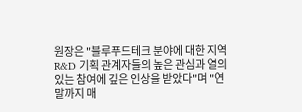원장은 "블루푸드테크 분야에 대한 지역 R&D 기획 관계자들의 높은 관심과 열의 있는 참여에 깊은 인상을 받았다"며 "연말까지 매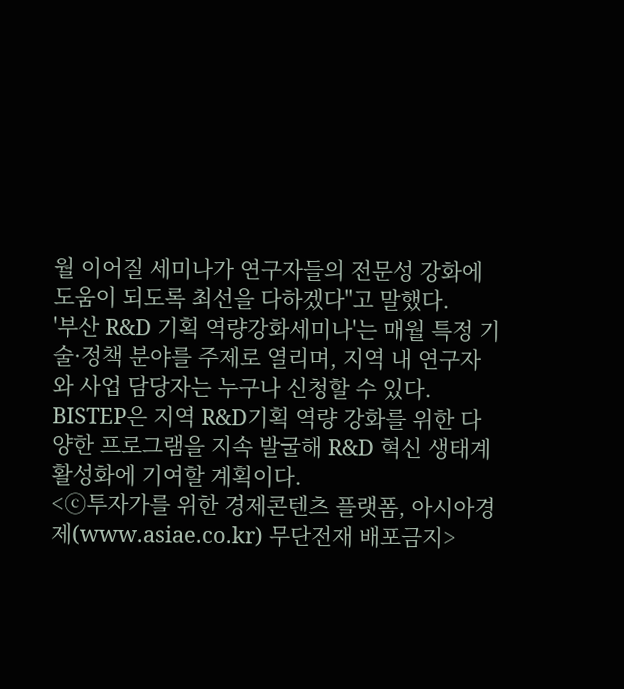월 이어질 세미나가 연구자들의 전문성 강화에 도움이 되도록 최선을 다하겠다"고 말했다.
'부산 R&D 기획 역량강화세미나'는 매월 특정 기술·정책 분야를 주제로 열리며, 지역 내 연구자와 사업 담당자는 누구나 신청할 수 있다. BISTEP은 지역 R&D기획 역량 강화를 위한 다양한 프로그램을 지속 발굴해 R&D 혁신 생태계 활성화에 기여할 계획이다.
<ⓒ투자가를 위한 경제콘텐츠 플랫폼, 아시아경제(www.asiae.co.kr) 무단전재 배포금지>